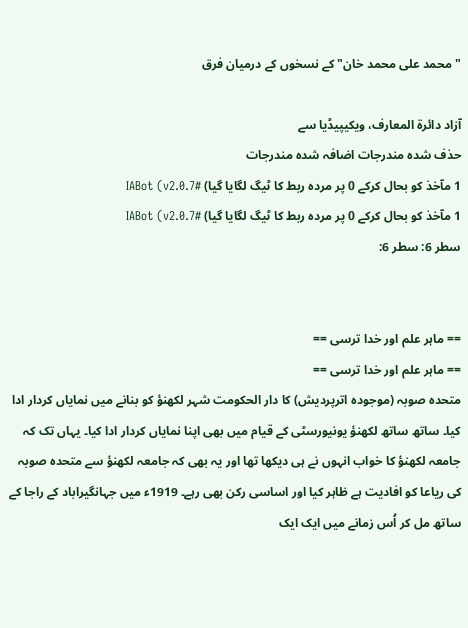"محمد علی محمد خان" کے نسخوں کے درمیان فرق

آزاد دائرۃ المعارف، ویکیپیڈیا سے
حذف شدہ مندرجات اضافہ شدہ مندرجات
1 مآخذ کو بحال کرکے 0 پر مردہ ربط کا ٹیگ لگایا گیا) #IABot (v2.0.7
1 مآخذ کو بحال کرکے 0 پر مردہ ربط کا ٹیگ لگایا گیا) #IABot (v2.0.7
سطر 6: سطر 6:


== ماہر علم اور خدا ترسی ==
== ماہر علم اور خدا ترسی ==
متحدہ صوبہ (موجودہ اترپردیش) کا دار الحکومت شہر لکھنؤ کو بنانے میں نمایاں کردار ادا کیا۔ ساتھ ساتھ لکھنؤ یونیورسٹی کے قیام میں بھی اپنا نمایاں کردار ادا کیا۔ یہاں تک کہ جامعہ لکھنؤ کا خواب انہوں نے ہی دیکھا تھا اور یہ بھی کہ جامعہ لکھنؤ سے متحدہ صوبہ کی ریاعا کو افادیت ہے ظاہر کیا اور اساسی رکن بھی رہے۔ 1919ء میں جہانگیراباد کے راجا کے ساتھ مل کر اُس زمانے میں ایک ایک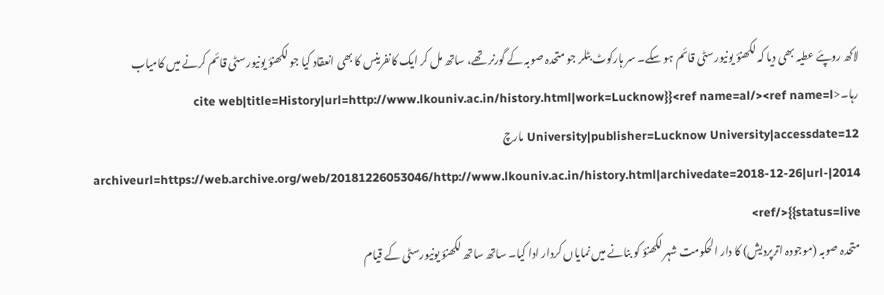لاکھ روپئے عطیہ بھی دیا کہ لکھنؤ یونیورسٹی قائم ہو سکے۔ سر ہارکوٹ بٹلر جو متحدہ صوبہ کے گورنر تھے، ساتھ مل کر ایک کانفرینس کا بھی انعقاد کیا جو لکھنؤ یونیورسٹی قائم کرنے میں کامیاب رہا۔<ref name=al/><ref name=l>{{cite web|title=History|url=http://www.lkouniv.ac.in/history.html|work=Lucknow University|publisher=Lucknow University|accessdate=12 مارچ 2014|archiveurl=https://web.archive.org/web/20181226053046/http://www.lkouniv.ac.in/history.html|archivedate=2018-12-26|url-status=live}}</ref>
متحدہ صوبہ (موجودہ اترپردیش) کا دار الحکومت شہر لکھنؤ کو بنانے میں نمایاں کردار ادا کیا۔ ساتھ ساتھ لکھنؤ یونیورسٹی کے قیام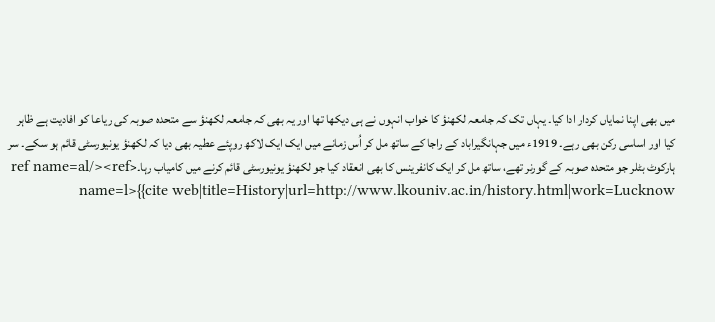میں بھی اپنا نمایاں کردار ادا کیا۔ یہاں تک کہ جامعہ لکھنؤ کا خواب انہوں نے ہی دیکھا تھا اور یہ بھی کہ جامعہ لکھنؤ سے متحدہ صوبہ کی ریاعا کو افادیت ہے ظاہر کیا اور اساسی رکن بھی رہے۔ 1919ء میں جہانگیراباد کے راجا کے ساتھ مل کر اُس زمانے میں ایک ایک لاکھ روپئے عطیہ بھی دیا کہ لکھنؤ یونیورسٹی قائم ہو سکے۔ سر ہارکوٹ بٹلر جو متحدہ صوبہ کے گورنر تھے، ساتھ مل کر ایک کانفرینس کا بھی انعقاد کیا جو لکھنؤ یونیورسٹی قائم کرنے میں کامیاب رہا۔<ref name=al/><ref name=l>{{cite web|title=History|url=http://www.lkouniv.ac.in/history.html|work=Lucknow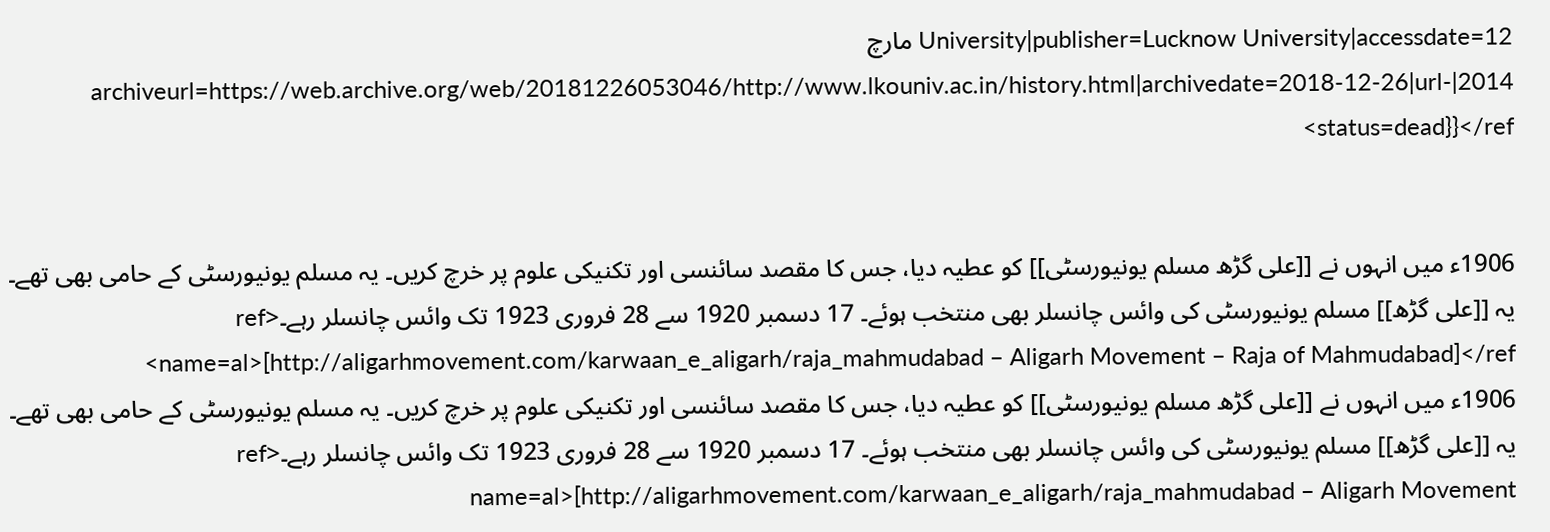University|publisher=Lucknow University|accessdate=12 مارچ 2014|archiveurl=https://web.archive.org/web/20181226053046/http://www.lkouniv.ac.in/history.html|archivedate=2018-12-26|url-status=dead}}</ref>


1906ء میں انہوں نے [[علی گڑھ مسلم یونیورسٹی]] کو عطیہ دیا، جس کا مقصد سائنسی اور تکنیکی علوم پر خرچ کریں۔ یہ مسلم یونیورسٹی کے حامی بھی تھے۔ یہ [[علی گڑھ]] مسلم یونیورسٹی کی وائس چانسلر بھی منتخب ہوئے۔ 17 دسمبر 1920 سے 28 فروری 1923 تک وائس چانسلر رہے۔<ref name=al>[http://aligarhmovement.com/karwaan_e_aligarh/raja_mahmudabad – Aligarh Movement – Raja of Mahmudabad]</ref>
1906ء میں انہوں نے [[علی گڑھ مسلم یونیورسٹی]] کو عطیہ دیا، جس کا مقصد سائنسی اور تکنیکی علوم پر خرچ کریں۔ یہ مسلم یونیورسٹی کے حامی بھی تھے۔ یہ [[علی گڑھ]] مسلم یونیورسٹی کی وائس چانسلر بھی منتخب ہوئے۔ 17 دسمبر 1920 سے 28 فروری 1923 تک وائس چانسلر رہے۔<ref name=al>[http://aligarhmovement.com/karwaan_e_aligarh/raja_mahmudabad – Aligarh Movement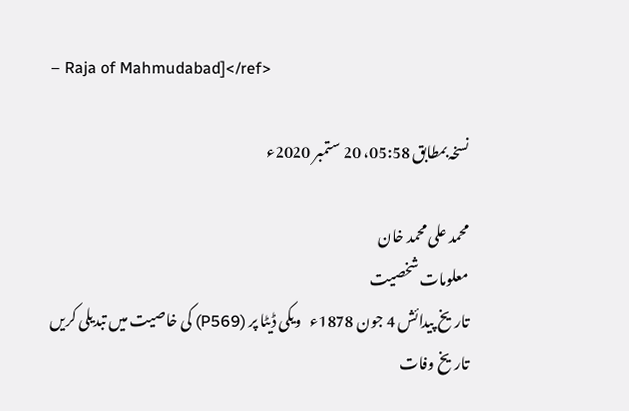– Raja of Mahmudabad]</ref>

نسخہ بمطابق 05:58، 20 ستمبر 2020ء

محمد علی محمد خان
معلومات شخصیت
تاریخ پیدائش 4 جون 1878ء   ویکی ڈیٹا پر (P569) کی خاصیت میں تبدیلی کریں
تاریخ وفات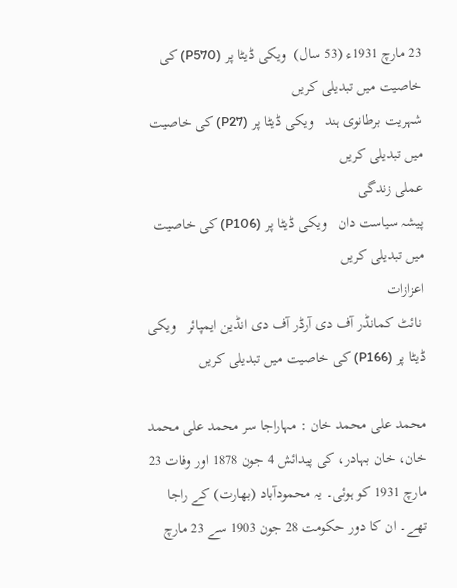23 مارچ 1931ء (53 سال)  ویکی ڈیٹا پر (P570) کی خاصیت میں تبدیلی کریں
شہریت برطانوی ہند   ویکی ڈیٹا پر (P27) کی خاصیت میں تبدیلی کریں
عملی زندگی
پیشہ سیاست دان   ویکی ڈیٹا پر (P106) کی خاصیت میں تبدیلی کریں
اعزازات
 نائٹ کمانڈر آف دی آرڈر آف دی انڈین ایمپائر   ویکی ڈیٹا پر (P166) کی خاصیت میں تبدیلی کریں

محمد علی محمد خان : مہاراجا سر محمد علی محمد خان، خان بہادر، کی پیدائش 4 جون 1878 اور وفات 23 مارچ 1931 کو ہوئی۔ یہ محمودآباد (بھارت) کے راجا تھے۔ ان کا دور حکومت 28 جون 1903 سے 23 مارچ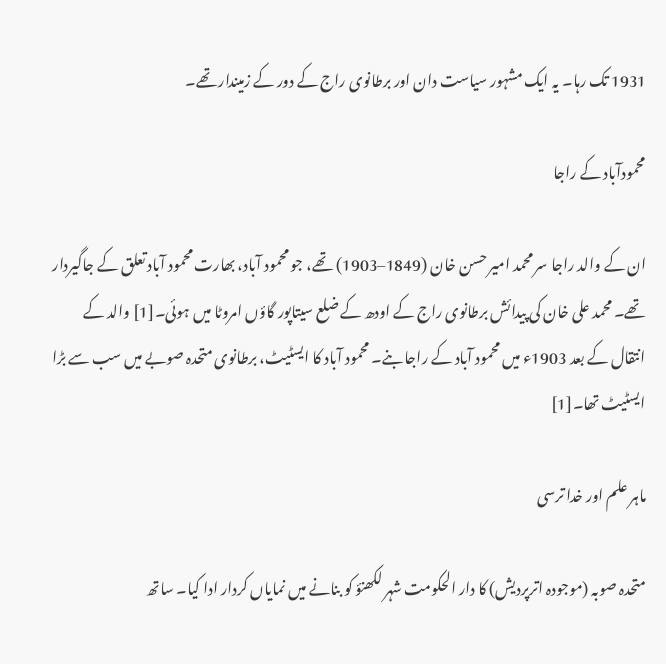1931 تک رہا۔ یہ ایک مشہور سیاست دان اور برطانوی راج کے دور کے زمیندار تھے۔

محمودآباد کے راجا

ان کے والد راجا سر محمد امیر حسن خان (1849–1903) تھے، جو محمود آباد، بھارت محمود آباد تعلق کے جاگیردار تھے۔ محمد علی خان کی پیدائش برطانوی راج کے اودھ کے ضلع سیتاپور گاؤں امروٹا میں ہوئی۔[1] والد کے انتقال کے بعد 1903ء میں محمود آباد کے راجا بنے۔ محمود آباد کا ایسٹیٹ، برطانوی متحدہ صوبے میں سب سے بڑا ایسٹیٹ تھا۔[1]

ماہر علم اور خدا ترسی

متحدہ صوبہ (موجودہ اترپردیش) کا دار الحکومت شہر لکھنؤ کو بنانے میں نمایاں کردار ادا کیا۔ ساتھ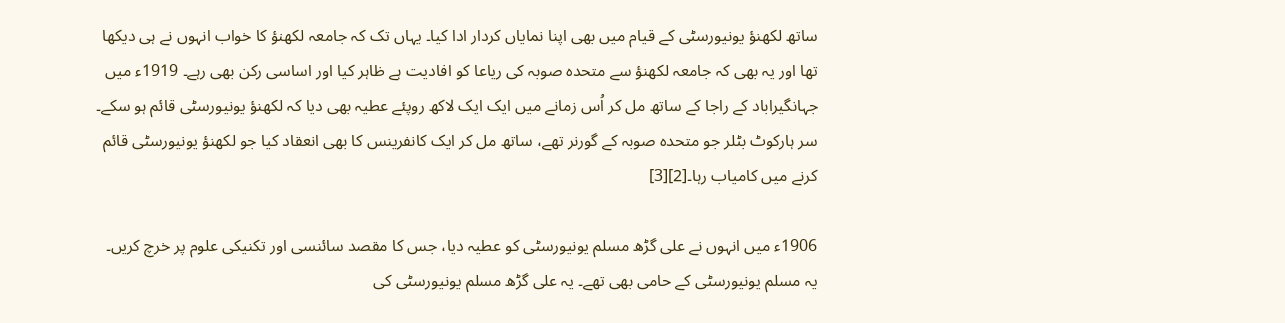ساتھ لکھنؤ یونیورسٹی کے قیام میں بھی اپنا نمایاں کردار ادا کیا۔ یہاں تک کہ جامعہ لکھنؤ کا خواب انہوں نے ہی دیکھا تھا اور یہ بھی کہ جامعہ لکھنؤ سے متحدہ صوبہ کی ریاعا کو افادیت ہے ظاہر کیا اور اساسی رکن بھی رہے۔ 1919ء میں جہانگیراباد کے راجا کے ساتھ مل کر اُس زمانے میں ایک ایک لاکھ روپئے عطیہ بھی دیا کہ لکھنؤ یونیورسٹی قائم ہو سکے۔ سر ہارکوٹ بٹلر جو متحدہ صوبہ کے گورنر تھے، ساتھ مل کر ایک کانفرینس کا بھی انعقاد کیا جو لکھنؤ یونیورسٹی قائم کرنے میں کامیاب رہا۔[2][3]

1906ء میں انہوں نے علی گڑھ مسلم یونیورسٹی کو عطیہ دیا، جس کا مقصد سائنسی اور تکنیکی علوم پر خرچ کریں۔ یہ مسلم یونیورسٹی کے حامی بھی تھے۔ یہ علی گڑھ مسلم یونیورسٹی کی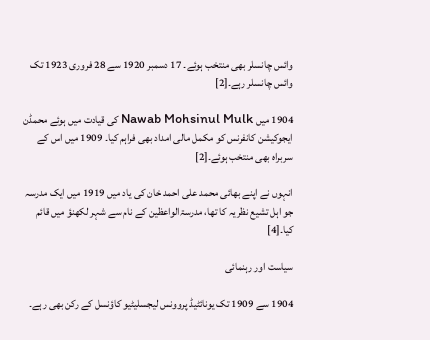وائس چانسلر بھی منتخب ہوئے۔ 17 دسمبر 1920 سے 28 فروری 1923 تک وائس چانسلر رہے۔[2]

1904 میں Nawab Mohsinul Mulk کی قیادت میں ہوئے محمڈن ایجوکیشن کانفرنس کو مکمل مالی امداد بھی فراہم کیا۔ 1909 میں اس کے سربراہ بھی منتخب ہوئے۔[2]

انہوں نے اپنے بھائی محمد علی احمد خان کی یاد میں 1919 میں ایک مدرسہ جو اہل تشیع نظریہ کا تھا، مدرسۃالواعظین کے نام سے شہر لکھنؤ میں قائم کیا۔[4]

سیاست اور رہنمائی

1904 سے 1909 تک یونائٹیڈ پروونس لیجسلیٹیو کاؤنسل کے رکن بھی رہے۔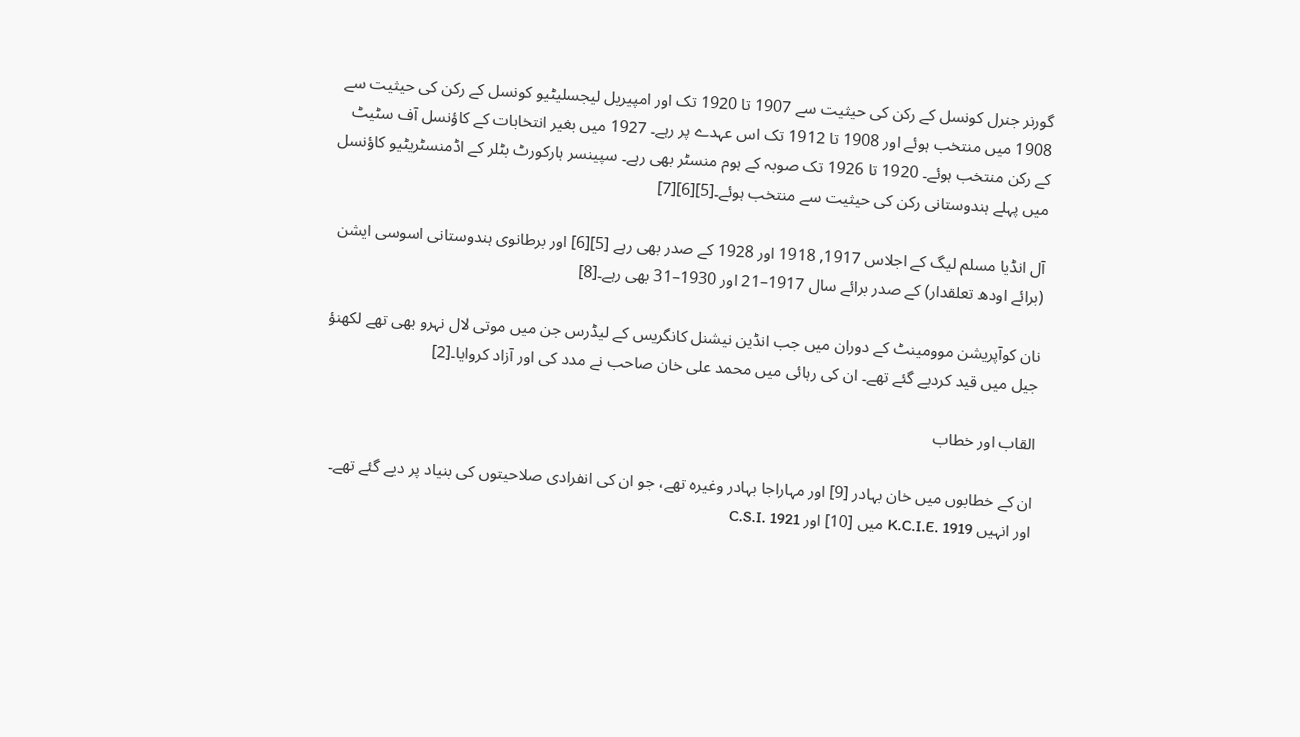گورنر جنرل کونسل کے رکن کی حیثیت سے 1907 تا 1920 تک اور امپیریل لیجسلیٹیو کونسل کے رکن کی حیثیت سے 1908 میں منتخب ہوئے اور 1908 تا 1912 تک اس عہدے پر رہے۔ 1927 میں بغیر انتخابات کے کاؤنسل آف سٹیٹ کے رکن منتخب ہوئے۔ 1920 تا 1926 تک صوبہ کے ہوم منسٹر بھی رہے۔ سپینسر ہارکورٹ بٹلر کے اڈمنسٹریٹیو کاؤنسل میں پہلے ہندوستانی رکن کی حیثیت سے منتخب ہوئے۔[5][6][7]

آل انڈیا مسلم لیگ کے اجلاس 1917, 1918 اور 1928 کے صدر بھی رہے [5][6] اور برطانوی ہندوستانی اسوسی ایشن (برائے اودھ تعلقدار) کے صدر برائے سال 1917–21 اور 1930–31 بھی رہے۔[8]

نان کوآپریشن موومینٹ کے دوران میں جب انڈین نیشنل کانگریس کے لیڈرس جن میں موتی لال نہرو بھی تھے لکھنؤ جیل میں قید کردیے گئے تھے۔ ان کی رہائی میں محمد علی خان صاحب نے مدد کی اور آزاد کروایا۔[2]

القاب اور خطاب

ان کے خطابوں میں خان بہادر [9] اور مہاراجا بہادر وغیرہ تھے، جو ان کی انفرادی صلاحیتوں کی بنیاد پر دیے گئے تھے۔ اور انہیں K.C.I.E. 1919 میں [10] اور C.S.I. 1921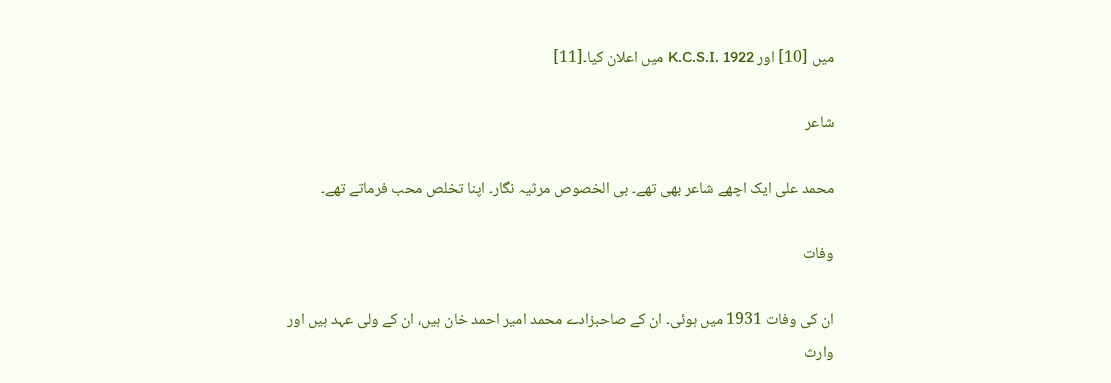میں [10] اور K.C.S.I. 1922 میں اعلان کیا۔[11]

شاعر

محمد علی ایک اچھے شاعر بھی تھے۔ بی الخصوص مرثیہ نگار۔ اپنا تخلص محب فرماتے تھے۔

وفات

ان کی وفات 1931 میں ہوئی۔ ان کے صاحبزادے محمد امیر احمد خان ہیں، ان کے ولی عہد ہیں اور وارث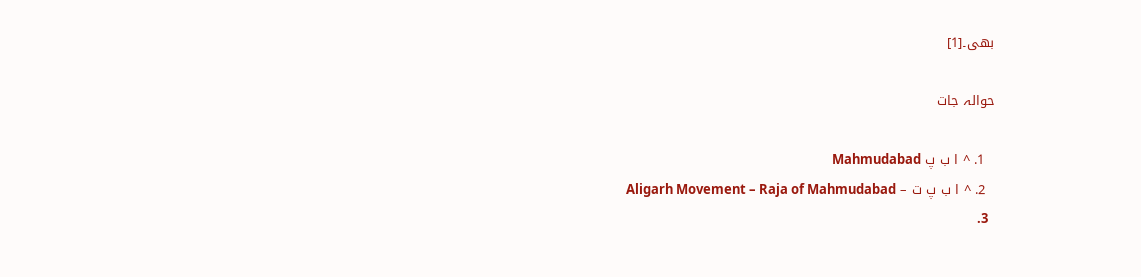بھی۔[1]

حوالہ جات

  1. ^ ا ب پ Mahmudabad
  2. ^ ا ب پ ت – Aligarh Movement – Raja of Mahmudabad
  3.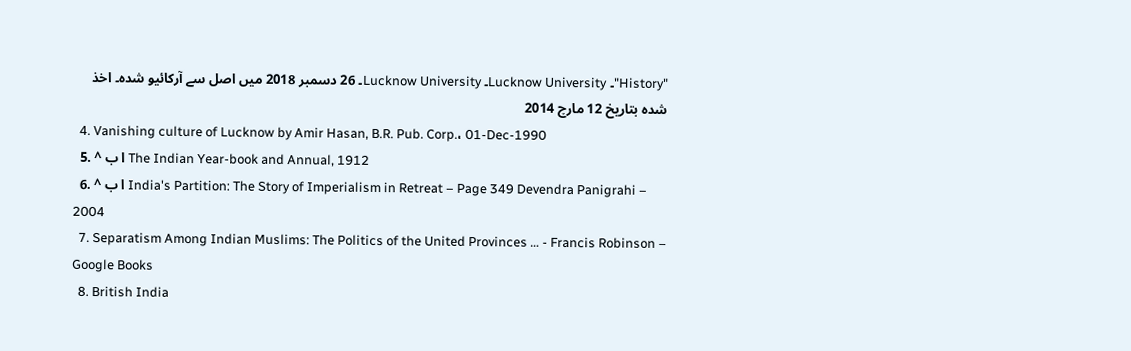"History"۔ Lucknow University۔ Lucknow University۔ 26 دسمبر 2018 میں اصل سے آرکائیو شدہ۔ اخذ شدہ بتاریخ 12 مارچ 2014
  4. Vanishing culture of Lucknow by Amir Hasan, B.R. Pub. Corp.، 01-Dec-1990
  5. ^ ا ب The Indian Year-book and Annual, 1912
  6. ^ ا ب India's Partition: The Story of Imperialism in Retreat – Page 349 Devendra Panigrahi – 2004
  7. Separatism Among Indian Muslims: The Politics of the United Provinces … - Francis Robinson – Google Books
  8. British India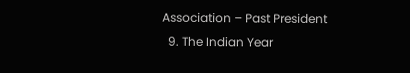Association – Past President
  9. The Indian Year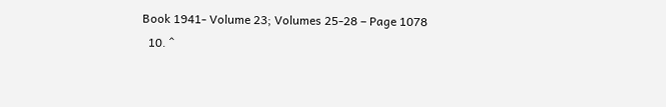Book 1941- Volume 23; Volumes 25-28 – Page 1078
  10. ^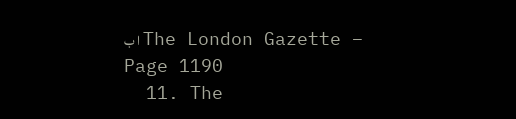ا ب The London Gazette – Page 1190
  11. The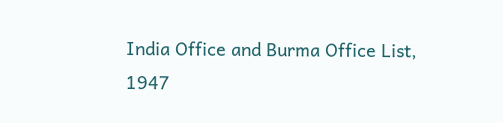India Office and Burma Office List, 1947